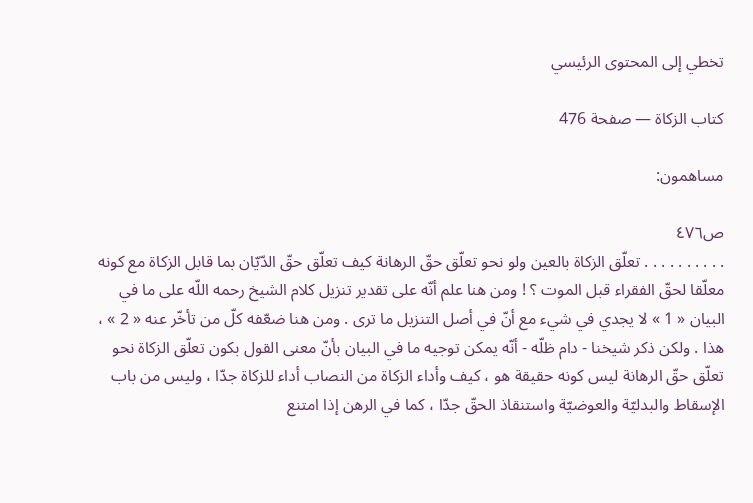تخطي إلى المحتوى الرئيسي

كتاب الزكاة — صفحة 476

مساهمون:

ص٤٧٦
. . . . . . . . . . تعلّق الزكاة بالعين ولو نحو تعلّق حقّ الرهانة كيف تعلّق حقّ الدّيّان بما قابل الزكاة مع كونه معلّقا لحقّ الفقراء قبل الموت ؟ ! ومن هنا علم أنّه على تقدير تنزيل كلام الشيخ رحمه اللّه على ما في البيان « 1 » لا يجدي في شيء مع أنّ في أصل التنزيل ما ترى . ومن هنا ضعّفه كلّ من تأخّر عنه « 2 » ، هذا . ولكن ذكر شيخنا - دام ظلّه - أنّه يمكن توجيه ما في البيان بأنّ معنى القول بكون تعلّق الزكاة نحو تعلّق حقّ الرهانة ليس كونه حقيقة هو ، كيف وأداء الزكاة من النصاب أداء للزكاة جدّا ، وليس من باب الإسقاط والبدليّة والعوضيّة واستنقاذ الحقّ جدّا ، كما في الرهن إذا امتنع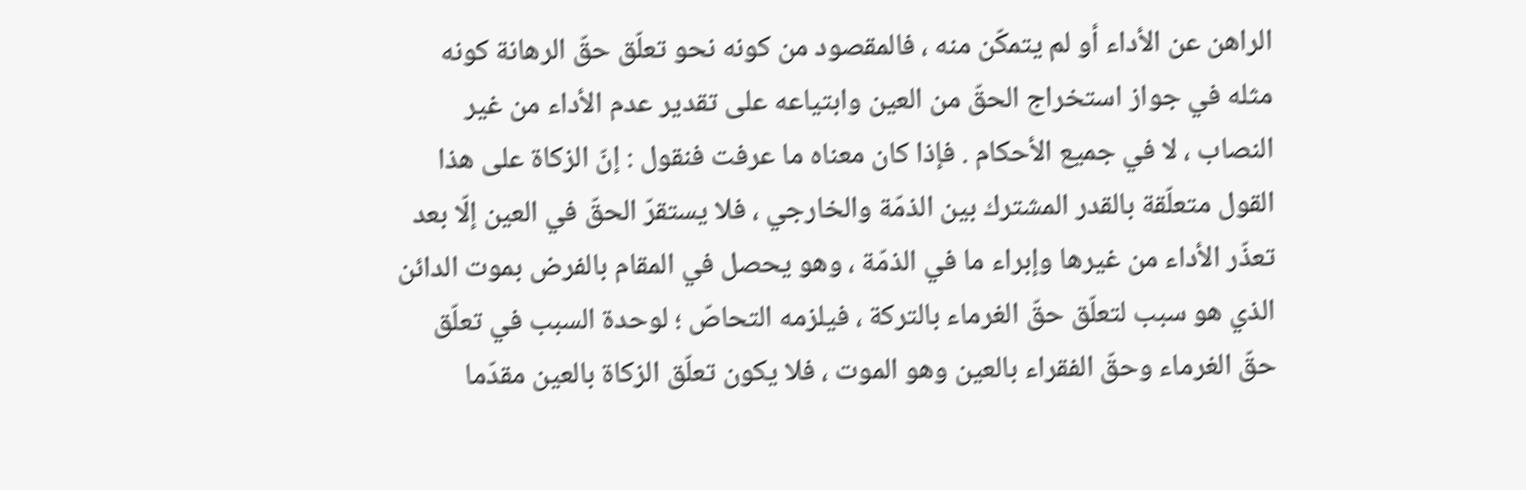الراهن عن الأداء أو لم يتمكّن منه ، فالمقصود من كونه نحو تعلّق حقّ الرهانة كونه مثله في جواز استخراج الحقّ من العين وابتياعه على تقدير عدم الأداء من غير النصاب ، لا في جميع الأحكام . فإذا كان معناه ما عرفت فنقول : إنّ الزكاة على هذا القول متعلّقة بالقدر المشترك بين الذمّة والخارجي ، فلا يستقرّ الحقّ في العين إلّا بعد تعذّر الأداء من غيرها وإبراء ما في الذمّة ، وهو يحصل في المقام بالفرض بموت الدائن الذي هو سبب لتعلّق حقّ الغرماء بالتركة ، فيلزمه التحاصّ ؛ لوحدة السبب في تعلّق حقّ الغرماء وحقّ الفقراء بالعين وهو الموت ، فلا يكون تعلّق الزكاة بالعين مقدّما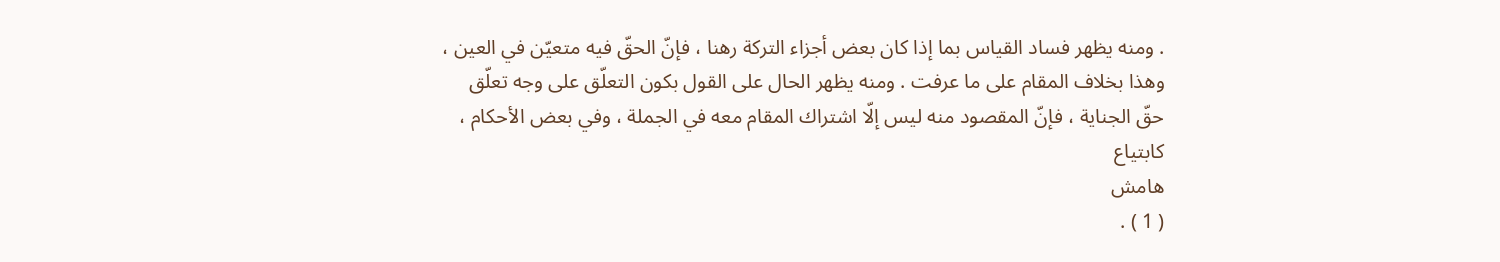. ومنه يظهر فساد القياس بما إذا كان بعض أجزاء التركة رهنا ، فإنّ الحقّ فيه متعيّن في العين ، وهذا بخلاف المقام على ما عرفت . ومنه يظهر الحال على القول بكون التعلّق على وجه تعلّق حقّ الجناية ، فإنّ المقصود منه ليس إلّا اشتراك المقام معه في الجملة ، وفي بعض الأحكام ، كابتياع
هامش
( 1 ) .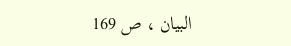البيان ، ص 169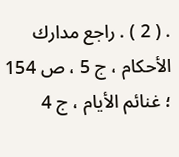. ( 2 ) . راجع مدارك الأحكام ، ج 5 ، ص 154 ؛ غنائم الأيام ، ج 4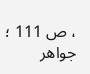، ص 111 ؛ جواهر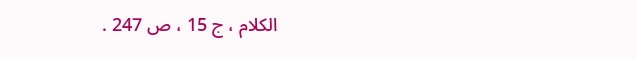الكلام ، ج 15 ، ص 247 .